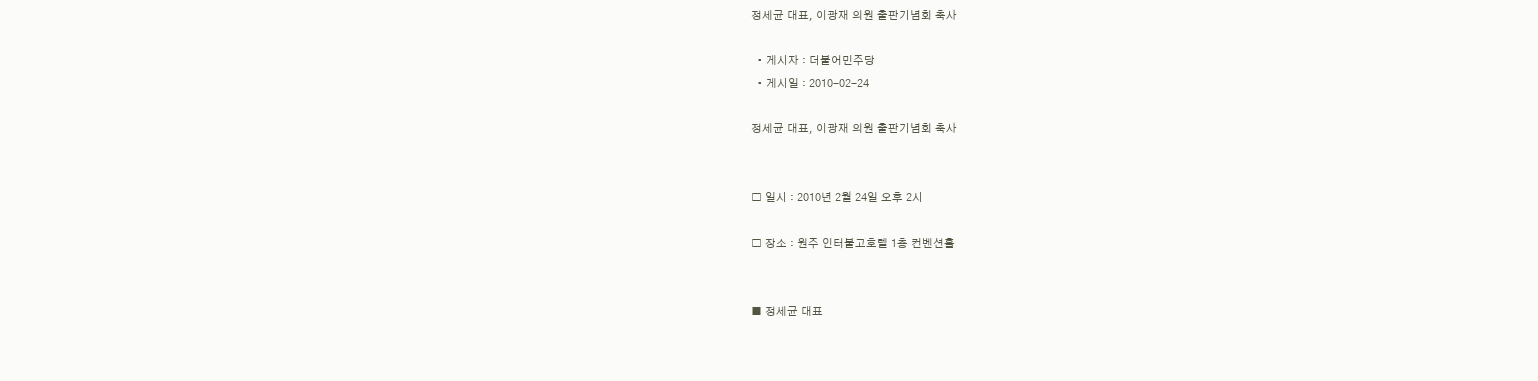정세균 대표, 이광재 의원 출판기념회 축사

  • 게시자 : 더불어민주당
  • 게시일 : 2010-02-24

정세균 대표, 이광재 의원 출판기념회 축사


□ 일시 : 2010년 2월 24일 오후 2시

□ 장소 : 원주 인터불고호텔 1층 컨벤션홀


■ 정세균 대표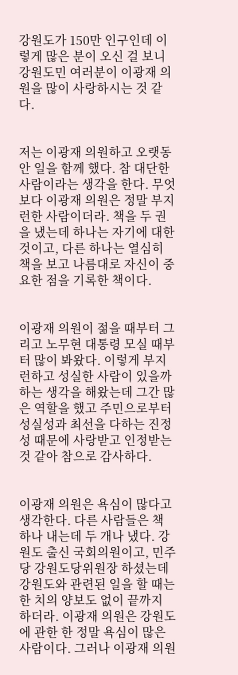강원도가 150만 인구인데 이렇게 많은 분이 오신 걸 보니 강원도민 여러분이 이광재 의원을 많이 사랑하시는 것 같다.


저는 이광재 의원하고 오랫동안 일을 함께 했다. 참 대단한 사람이라는 생각을 한다. 무엇보다 이광재 의원은 정말 부지런한 사람이더라. 책을 두 권을 냈는데 하나는 자기에 대한 것이고, 다른 하나는 열심히 책을 보고 나름대로 자신이 중요한 점을 기록한 책이다.


이광재 의원이 젊을 때부터 그리고 노무현 대통령 모실 때부터 많이 봐왔다. 이렇게 부지런하고 성실한 사람이 있을까 하는 생각을 해왔는데 그간 많은 역할을 했고 주민으로부터 성실성과 최선을 다하는 진정성 때문에 사랑받고 인정받는 것 같아 참으로 감사하다.


이광재 의원은 욕심이 많다고 생각한다. 다른 사람들은 책 하나 내는데 두 개나 냈다. 강원도 출신 국회의원이고, 민주당 강원도당위원장 하셨는데 강원도와 관련된 일을 할 때는 한 치의 양보도 없이 끝까지 하더라. 이광재 의원은 강원도에 관한 한 정말 욕심이 많은 사람이다. 그러나 이광재 의원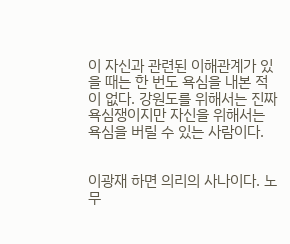이 자신과 관련된 이해관계가 있을 때는 한 번도 욕심을 내본 적이 없다. 강원도를 위해서는 진짜 욕심쟁이지만 자신을 위해서는 욕심을 버릴 수 있는 사람이다.


이광재 하면 의리의 사나이다. 노무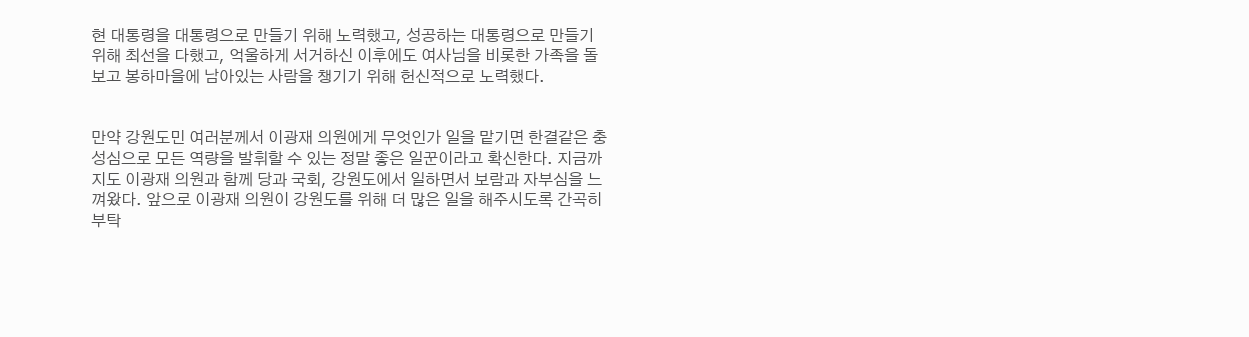현 대통령을 대통령으로 만들기 위해 노력했고, 성공하는 대통령으로 만들기 위해 최선을 다했고, 억울하게 서거하신 이후에도 여사님을 비롯한 가족을 돌보고 봉하마을에 남아있는 사람을 챙기기 위해 헌신적으로 노력했다.


만약 강원도민 여러분께서 이광재 의원에게 무엇인가 일을 맡기면 한결같은 충성심으로 모든 역량을 발휘할 수 있는 정말 좋은 일꾼이라고 확신한다. 지금까지도 이광재 의원과 함께 당과 국회, 강원도에서 일하면서 보람과 자부심을 느껴왔다. 앞으로 이광재 의원이 강원도를 위해 더 많은 일을 해주시도록 간곡히 부탁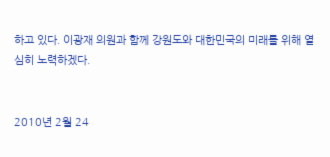하고 있다. 이광재 의원과 함께 강원도와 대한민국의 미래를 위해 열심히 노력하겠다.


2010년 2월 24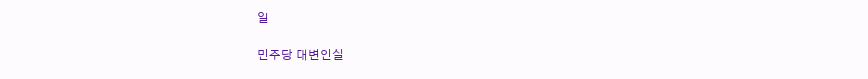일

민주당 대변인실